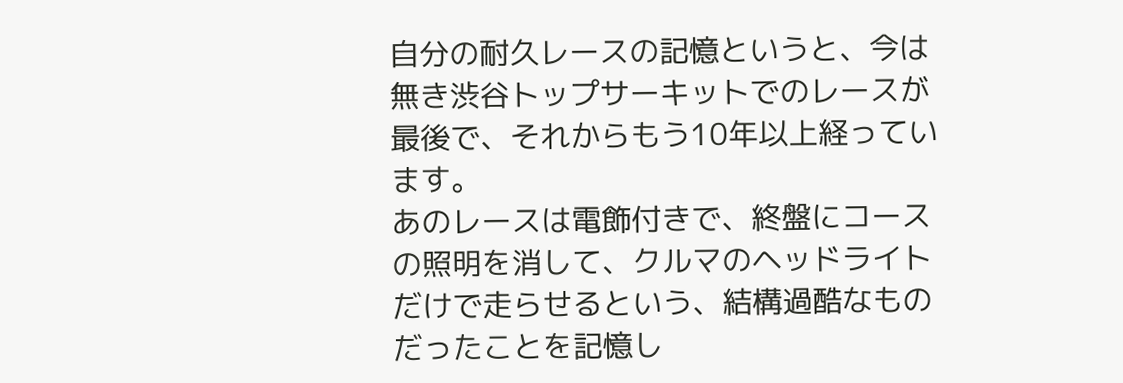自分の耐久レースの記憶というと、今は無き渋谷トップサーキットでのレースが最後で、それからもう10年以上経っています。
あのレースは電飾付きで、終盤にコースの照明を消して、クルマのヘッドライトだけで走らせるという、結構過酷なものだったことを記憶し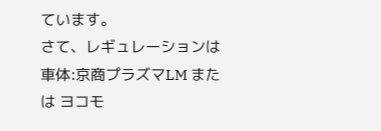ています。
さて、レギュレーションは
車体:京商プラズマLM または ヨコモ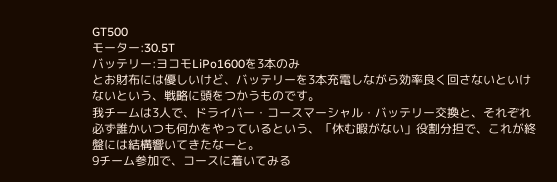GT500
モーター:30.5T
バッテリー:ヨコモLiPo1600を3本のみ
とお財布には優しいけど、バッテリーを3本充電しながら効率良く回さないといけないという、戦略に頭をつかうものです。
我チームは3人で、ドライバー・コースマーシャル・バッテリー交換と、それぞれ必ず誰かいつも何かをやっているという、「休む暇がない」役割分担で、これが終盤には結構響いてきたなーと。
9チーム参加で、コースに着いてみる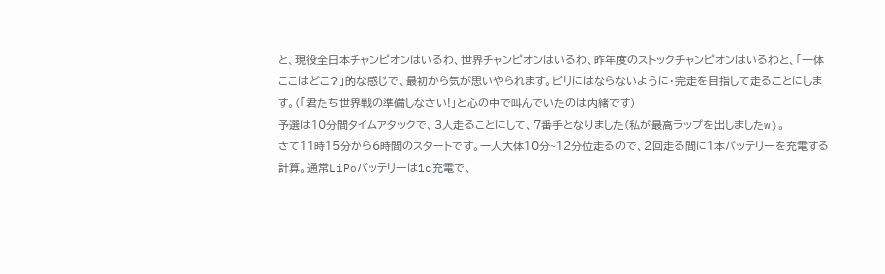と、現役全日本チャンピオンはいるわ、世界チャンピオンはいるわ、昨年度のストックチャンピオンはいるわと、「一体ここはどこ?」的な感じで、最初から気が思いやられます。ビリにはならないように・完走を目指して走ることにします。(「君たち世界戦の準備しなさい!」と心の中で叫んでいたのは内緒です)
予選は10分間タイムアタックで、3人走ることにして、7番手となりました(私が最高ラップを出しましたw)。
さて11時15分から6時間のスタートです。一人大体10分~12分位走るので、2回走る間に1本バッテリーを充電する計算。通常LiPoバッテリーは1c充電で、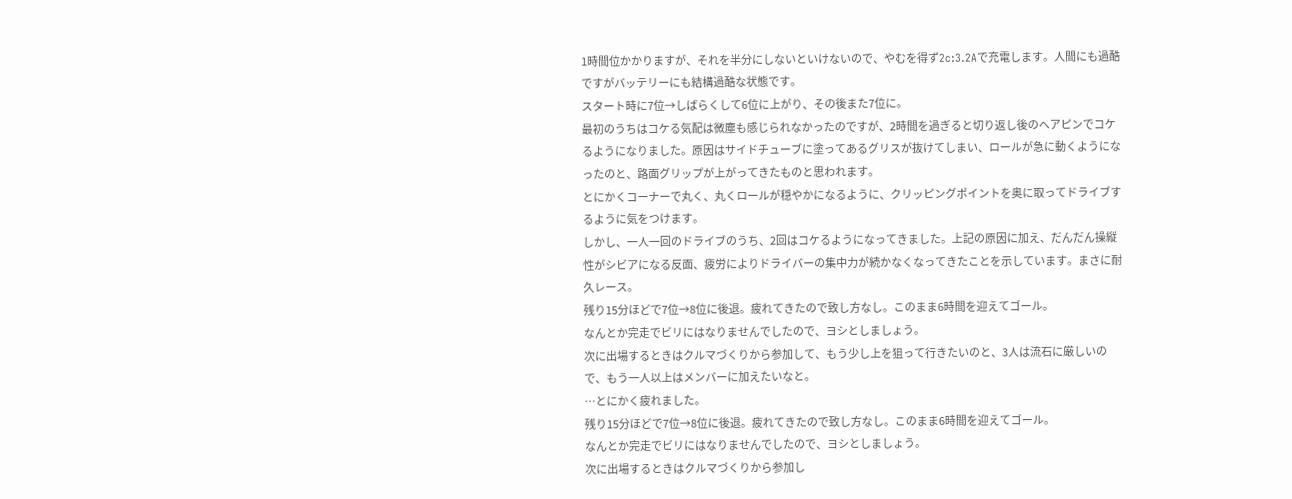1時間位かかりますが、それを半分にしないといけないので、やむを得ず2c:3.2Aで充電します。人間にも過酷ですがバッテリーにも結構過酷な状態です。
スタート時に7位→しばらくして6位に上がり、その後また7位に。
最初のうちはコケる気配は微塵も感じられなかったのですが、2時間を過ぎると切り返し後のヘアピンでコケるようになりました。原因はサイドチューブに塗ってあるグリスが抜けてしまい、ロールが急に動くようになったのと、路面グリップが上がってきたものと思われます。
とにかくコーナーで丸く、丸くロールが穏やかになるように、クリッピングポイントを奥に取ってドライブするように気をつけます。
しかし、一人一回のドライブのうち、2回はコケるようになってきました。上記の原因に加え、だんだん操縦性がシビアになる反面、疲労によりドライバーの集中力が続かなくなってきたことを示しています。まさに耐久レース。
残り15分ほどで7位→8位に後退。疲れてきたので致し方なし。このまま6時間を迎えてゴール。
なんとか完走でビリにはなりませんでしたので、ヨシとしましょう。
次に出場するときはクルマづくりから参加して、もう少し上を狙って行きたいのと、3人は流石に厳しいので、もう一人以上はメンバーに加えたいなと。
…とにかく疲れました。
残り15分ほどで7位→8位に後退。疲れてきたので致し方なし。このまま6時間を迎えてゴール。
なんとか完走でビリにはなりませんでしたので、ヨシとしましょう。
次に出場するときはクルマづくりから参加し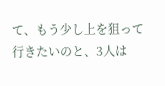て、もう少し上を狙って行きたいのと、3人は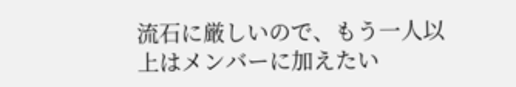流石に厳しいので、もう一人以上はメンバーに加えたい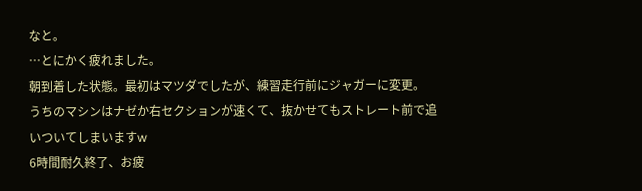なと。
…とにかく疲れました。
朝到着した状態。最初はマツダでしたが、練習走行前にジャガーに変更。
うちのマシンはナゼか右セクションが速くて、抜かせてもストレート前で追いついてしまいますw
6時間耐久終了、お疲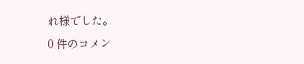れ様でした。
0 件のコメン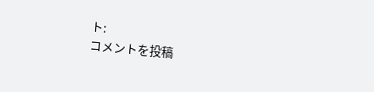ト:
コメントを投稿